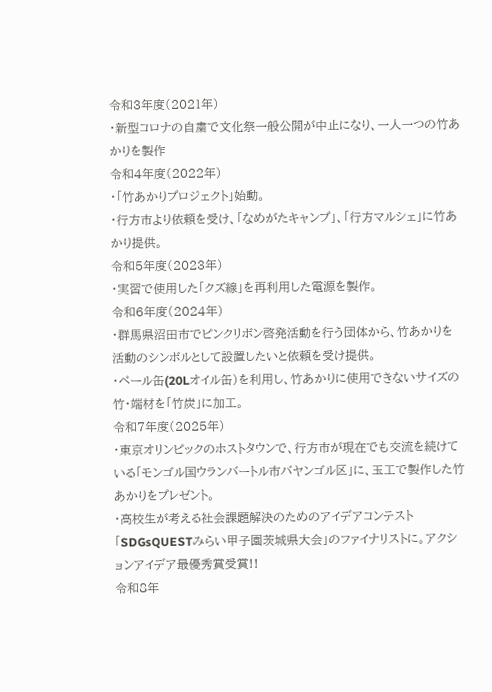令和3年度(2021年)
・新型コロナの自粛で文化祭一般公開が中止になり、一人一つの竹あかりを製作
令和4年度(2022年)
・「竹あかりプロジェクト」始動。
・行方市より依頼を受け、「なめがたキャンプ」、「行方マルシェ」に竹あかり提供。
令和5年度(2023年)
・実習で使用した「クズ線」を再利用した電源を製作。
令和6年度(2024年)
・群馬県沼田市でピンクリボン啓発活動を行う団体から、竹あかりを活動のシンボルとして設置したいと依頼を受け提供。
・ペール缶(20Lオイル缶)を利用し、竹あかりに使用できないサイズの竹・端材を「竹炭」に加工。
令和7年度(2025年)
・東京オリンピックのホストタウンで、行方市が現在でも交流を続けている「モンゴル国ウランバートル市バヤンゴル区」に、玉工で製作した竹あかりをプレゼント。
・高校生が考える社会課題解決のためのアイデアコンテスト「SDGsQUESTみらい甲子園茨城県大会」のファイナリストに。アクションアイデア最優秀賞受賞!!
令和8年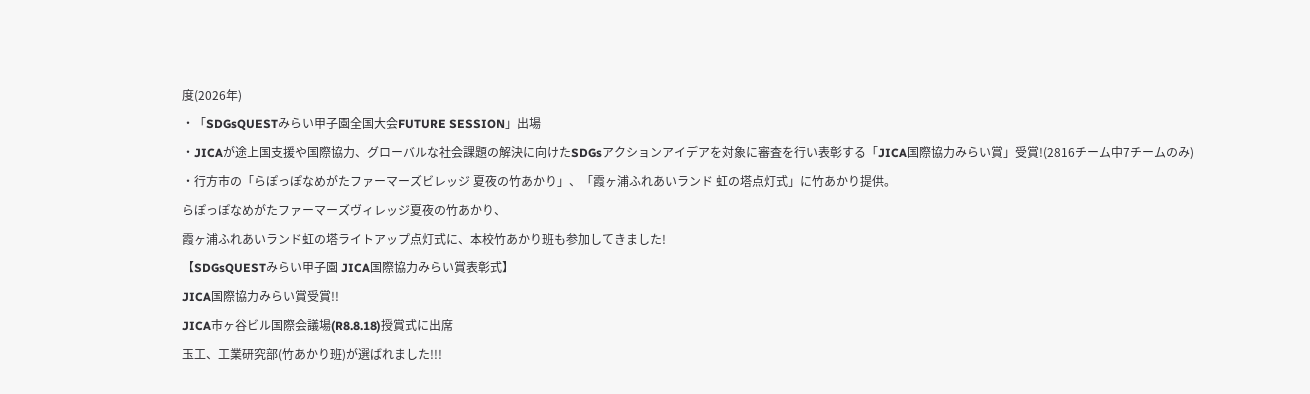度(2026年)
・「SDGsQUESTみらい甲子園全国大会FUTURE SESSION」出場
・JICAが途上国支援や国際協力、グローバルな社会課題の解決に向けたSDGsアクションアイデアを対象に審査を行い表彰する「JICA国際協力みらい賞」受賞!(2816チーム中7チームのみ)
・行方市の「らぽっぽなめがたファーマーズビレッジ 夏夜の竹あかり」、「霞ヶ浦ふれあいランド 虹の塔点灯式」に竹あかり提供。
らぽっぽなめがたファーマーズヴィレッジ夏夜の竹あかり、
霞ヶ浦ふれあいランド虹の塔ライトアップ点灯式に、本校竹あかり班も参加してきました!
【SDGsQUESTみらい甲子園 JICA国際協力みらい賞表彰式】
JICA国際協力みらい賞受賞!!
JICA市ヶ谷ビル国際会議場(R8.8.18)授賞式に出席
玉工、工業研究部(竹あかり班)が選ばれました!!!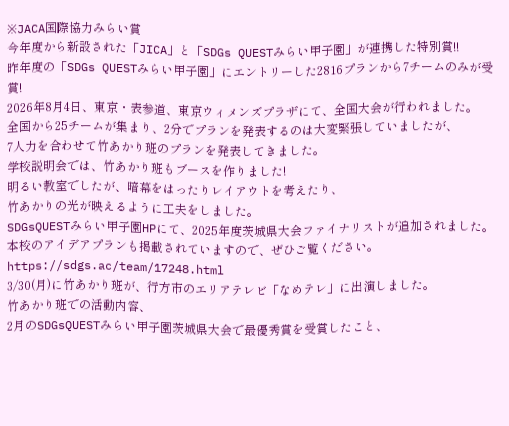※JACA国際協力みらい賞
今年度から新設された「JICA」と「SDGs QUESTみらい甲子園」が連携した特別賞!!
昨年度の「SDGs QUESTみらい甲子園」にエントリーした2816プランから7チームのみが受賞!
2026年8月4日、東京・表参道、東京ウィメンズプラザにて、全国大会が行われました。
全国から25チームが集まり、2分でプランを発表するのは大変緊張していましたが、
7人力を合わせて竹あかり班のプランを発表してきました。
学校説明会では、竹あかり班もブースを作りました!
明るい教室でしたが、暗幕をはったりレイアウトを考えたり、
竹あかりの光が映えるように工夫をしました。
SDGsQUESTみらい甲子園HPにて、2025年度茨城県大会ファイナリストが追加されました。
本校のアイデアプランも掲載されていますので、ぜひご覧ください。
https://sdgs.ac/team/17248.html
3/30(月)に竹あかり班が、行方市のエリアテレビ「なめテレ」に出演しました。
竹あかり班での活動内容、
2月のSDGsQUESTみらい甲子園茨城県大会で最優秀賞を受賞したこと、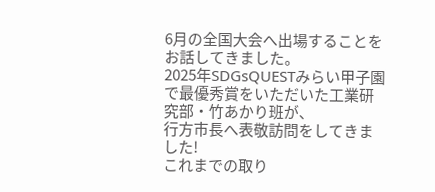6月の全国大会へ出場することをお話してきました。
2025年SDGsQUESTみらい甲子園で最優秀賞をいただいた工業研究部・竹あかり班が、
行方市長へ表敬訪問をしてきました!
これまでの取り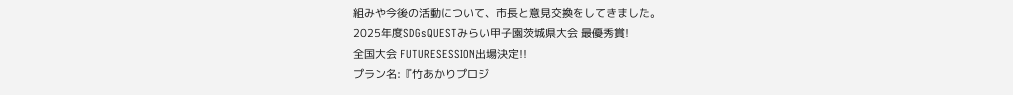組みや今後の活動について、市長と意見交換をしてきました。
2025年度SDGsQUESTみらい甲子園茨城県大会 最優秀賞!
全国大会 FUTURESESSION出場決定!!
プラン名:『竹あかりプロジ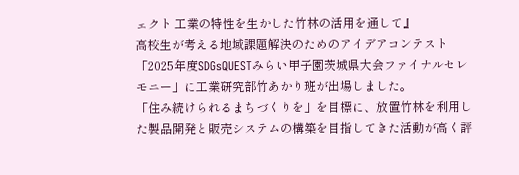ェクト 工業の特性を生かした竹林の活用を通して』
高校生が考える地域課題解決のためのアイデアコンテスト「2025年度SDGsQUESTみらい甲子園茨城県大会ファイナルセレモニー」に工業研究部竹あかり班が出場しました。
「住み続けられるまちづくりを」を目標に、放置竹林を利用した製品開発と販売システムの構築を目指してきた活動が高く評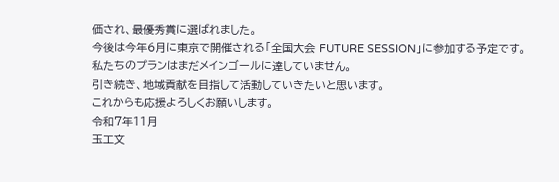価され、最優秀賞に選ばれました。
今後は今年6月に東京で開催される「全国大会 FUTURE SESSION」に参加する予定です。
私たちのプランはまだメインゴールに達していません。
引き続き、地域貢献を目指して活動していきたいと思います。
これからも応援よろしくお願いします。
令和7年11月
玉工文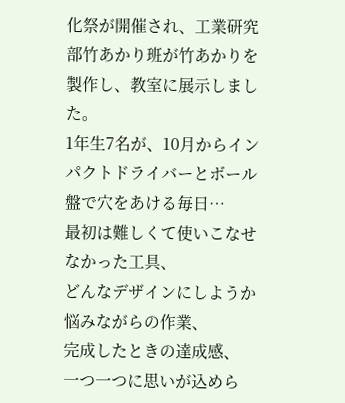化祭が開催され、工業研究部竹あかり班が竹あかりを製作し、教室に展示しました。
1年生7名が、10月からインパクトドライバーとボール盤で穴をあける毎日…
最初は難しくて使いこなせなかった工具、
どんなデザインにしようか悩みながらの作業、
完成したときの達成感、
一つ一つに思いが込めら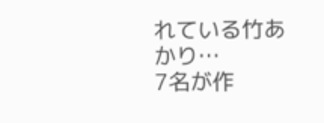れている竹あかり…
7名が作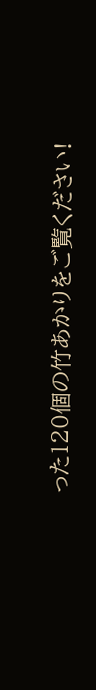った120個の竹あかりをご覧ください!